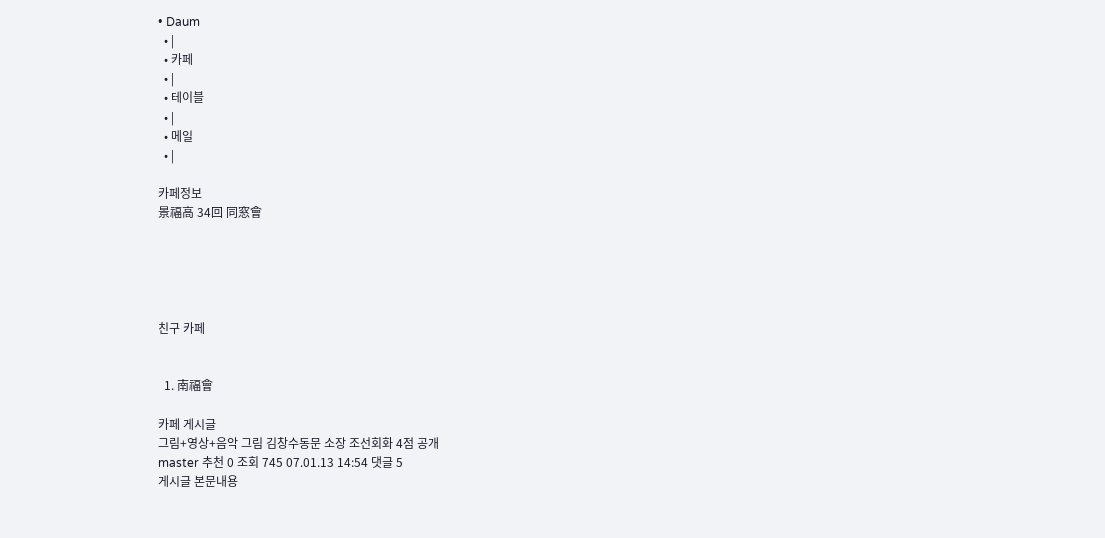• Daum
  • |
  • 카페
  • |
  • 테이블
  • |
  • 메일
  • |

카페정보
景福高 34回 同窓會





친구 카페


  1. 南福會

카페 게시글
그림+영상+음악 그림 김창수동문 소장 조선회화 4점 공개
master 추천 0 조회 745 07.01.13 14:54 댓글 5
게시글 본문내용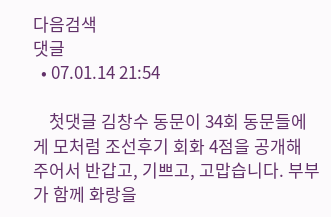다음검색
댓글
  • 07.01.14 21:54

    첫댓글 김창수 동문이 34회 동문들에게 모처럼 조선후기 회화 4점을 공개해 주어서 반갑고, 기쁘고, 고맙습니다. 부부가 함께 화랑을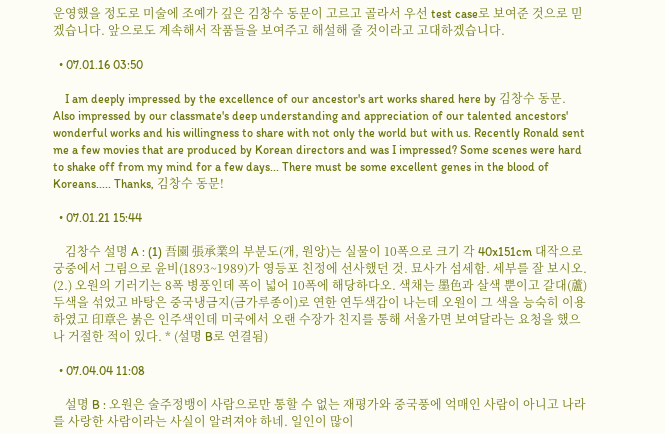운영했을 정도로 미술에 조예가 깊은 김창수 동문이 고르고 골라서 우선 test case로 보여준 것으로 믿겠습니다. 앞으로도 계속해서 작품들을 보여주고 해설해 줄 것이라고 고대하겠습니다.

  • 07.01.16 03:50

    I am deeply impressed by the excellence of our ancestor's art works shared here by 김창수 동문. Also impressed by our classmate's deep understanding and appreciation of our talented ancestors' wonderful works and his willingness to share with not only the world but with us. Recently Ronald sent me a few movies that are produced by Korean directors and was I impressed? Some scenes were hard to shake off from my mind for a few days... There must be some excellent genes in the blood of Koreans..... Thanks, 김창수 동문!

  • 07.01.21 15:44

    김창수 설명 A : (1) 吾園 張承業의 부분도(개, 원앙)는 실물이 10폭으로 크기 각 40x151cm 대작으로 궁중에서 그림으로 윤비(1893~1989)가 영등포 친정에 선사했던 것. 묘사가 섬세함. 세부를 잘 보시오. (2.) 오원의 기러기는 8폭 병풍인데 폭이 넓어 10폭에 해당하다오. 색채는 墨色과 살색 뿐이고 갈대(蘆) 두색을 섞었고 바탕은 중국냉금지(금가루종이)로 연한 연두색감이 나는데 오원이 그 색을 능숙히 이용하였고 印章은 붉은 인주색인데 미국에서 오랜 수장가 친지를 통해 서울가면 보여달라는 요청을 했으나 거절한 적이 있다. * (설명 B로 연결됨)

  • 07.04.04 11:08

    설명 B : 오원은 술주정뱅이 사람으로만 통할 수 없는 재평가와 중국풍에 억매인 사람이 아니고 나라를 사랑한 사람이라는 사실이 알려져야 하네. 일인이 많이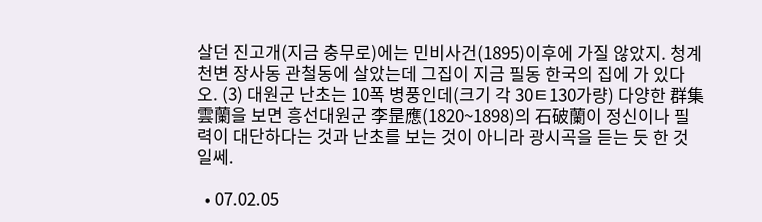살던 진고개(지금 충무로)에는 민비사건(1895)이후에 가질 않았지. 청계천변 장사동 관철동에 살았는데 그집이 지금 필동 한국의 집에 가 있다오. (3) 대원군 난초는 10폭 병풍인데(크기 각 30ㅌ130가량) 다양한 群集 雲蘭을 보면 흥선대원군 李昰應(1820~1898)의 石破蘭이 정신이나 필력이 대단하다는 것과 난초를 보는 것이 아니라 광시곡을 듣는 듯 한 것일쎄.

  • 07.02.05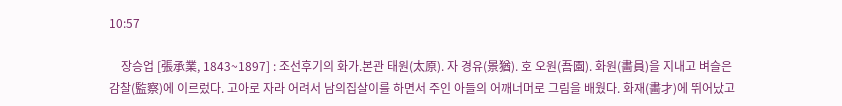10:57

    장승업 [張承業, 1843~1897] : 조선후기의 화가.본관 태원(太原). 자 경유(景猶). 호 오원(吾園). 화원(畵員)을 지내고 벼슬은 감찰(監察)에 이르렀다. 고아로 자라 어려서 남의집살이를 하면서 주인 아들의 어깨너머로 그림을 배웠다. 화재(畵才)에 뛰어났고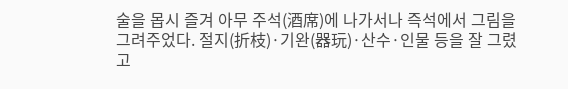술을 몹시 즐겨 아무 주석(酒席)에 나가서나 즉석에서 그림을 그려주었다. 절지(折枝)·기완(器玩)·산수·인물 등을 잘 그렸고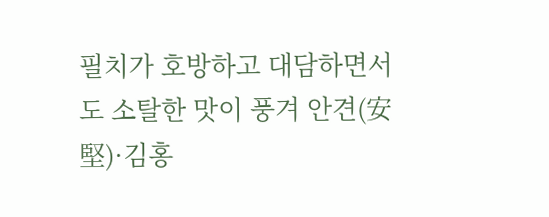필치가 호방하고 대담하면서도 소탈한 맛이 풍겨 안견(安堅)·김홍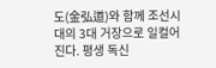도(金弘道)와 함께 조선시대의 3대 거장으로 일컬어진다. 평생 독신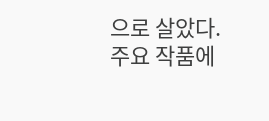으로 살았다. 주요 작품에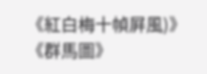《紅白梅十幀屛風)》 《群馬圖》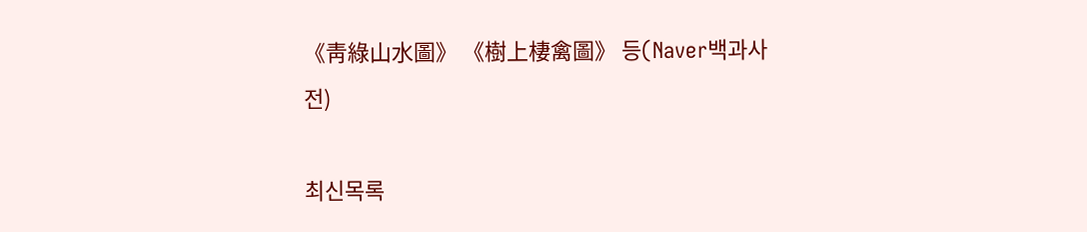《靑綠山水圖》 《樹上棲禽圖》 등(Naver백과사전)

최신목록